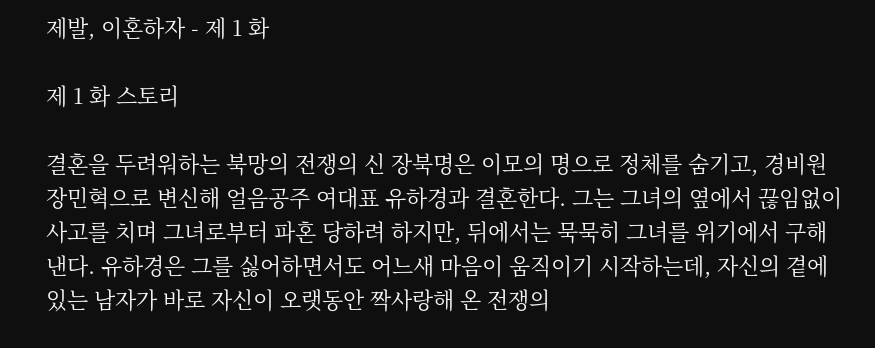제발, 이혼하자 - 제 1 화

제 1 화 스토리

결혼을 두려워하는 북망의 전쟁의 신 장북명은 이모의 명으로 정체를 숨기고, 경비원 장민혁으로 변신해 얼음공주 여대표 유하경과 결혼한다. 그는 그녀의 옆에서 끊임없이 사고를 치며 그녀로부터 파혼 당하려 하지만, 뒤에서는 묵묵히 그녀를 위기에서 구해낸다. 유하경은 그를 싫어하면서도 어느새 마음이 움직이기 시작하는데, 자신의 곁에 있는 남자가 바로 자신이 오랫동안 짝사랑해 온 전쟁의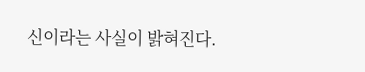신이라는 사실이 밝혀진다.